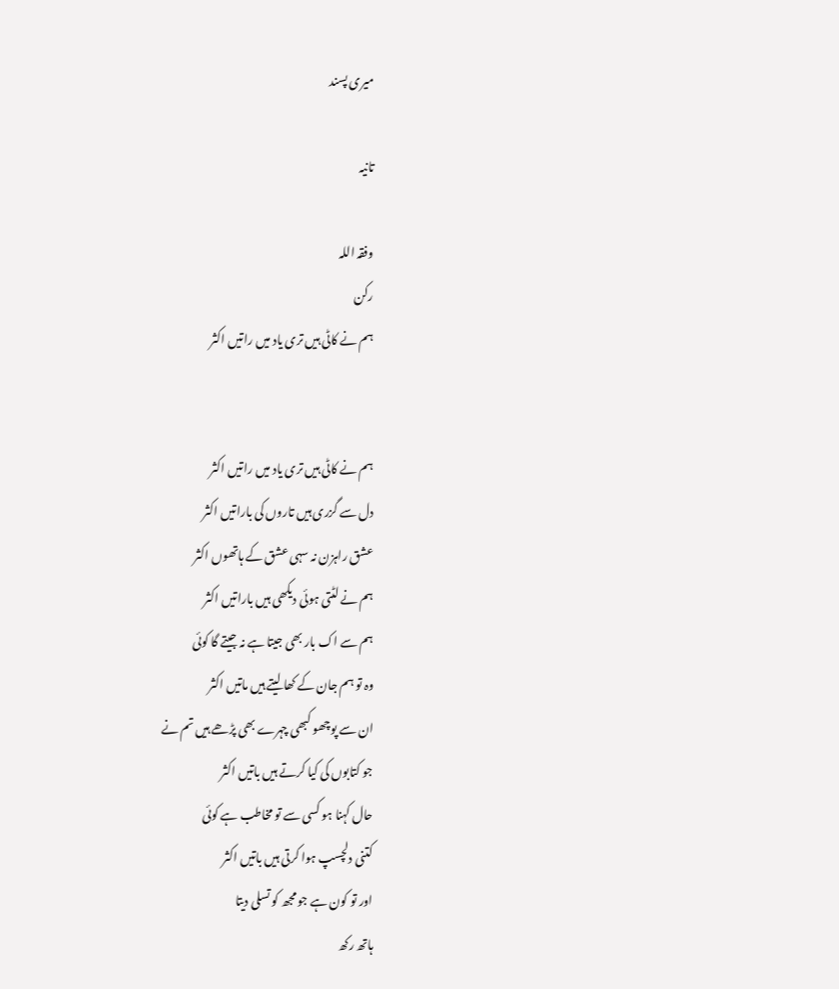میری پسند

تانیہ

وفقہ اللہ
رکن
ہم نے کاٹی ہیں تری یاد میں راتیں اکثر


ہم نے کاٹی ہیں تری یاد میں راتیں اکثر
دل سے گزری ہیں تاروں کی باراتیں اکثر
عشق راہزن نہ سہی عشق کے ہاتھوں اکثر
ہم نے لٹتی ہوئی دیکھی ہیں باراتیں اکثر
ہم سے اک بار بھی جیتا ہے نہ جیتے گا کوئی
وہ تو ہم جان کے کھا لیتے ہیں ماتیں اکثر
ان سے پوچھو کبھی چہرے بھی پڑھے ہیں تم نے
جو کتابوں کی کیا کرتے ہیں باتیں اکثر
حال کہنا ہو کسی سے تو مخاطب ہے کوئی
کتنی دلچسپ ہوا کرتی ہیں باتیں اکثر
اور تو کون ہے جو مجھ کو تسلی دیتا
ہاتھ رکھ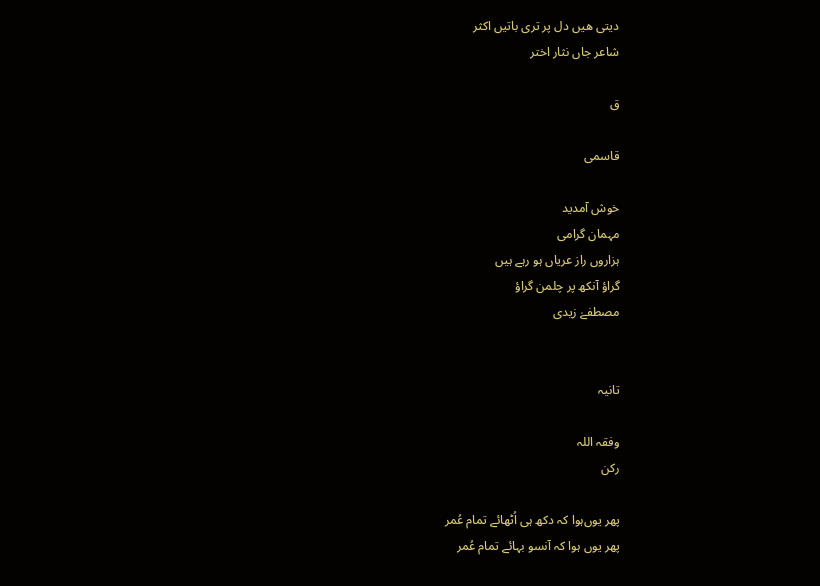دیتی ھیں دل پر تری باتیں اکثر
شاعر جاں نثار اختر

ق

قاسمی

خوش آمدید
مہمان گرامی
ہزاروں راز عریاں ہو رہے ہیں
گراؤ آنکھ پر چلمن گراؤ
مصطفےٰ زیدی


تانیہ

وفقہ اللہ
رکن

پھر یوں‌ہوا کہ دکھ ہی اُٹھائے تمام عُمر
پھر یوں ہوا کہ آنسو بہائے تمام عُمر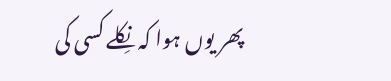پھر یوں ہوا کہ نِکلے کسی کی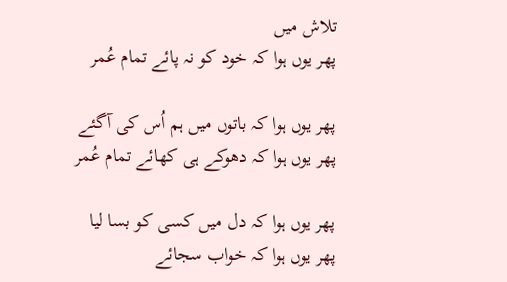تلاش میں
پھر یوں ہوا کہ خود کو نہ پائے تمام عُمر

پھر یوں ہوا کہ باتوں میں ہم اُس کی آگئے
پھر یوں ہوا کہ دھوکے ہی کھائے تمام عُمر

پھر یوں ہوا کہ دل میں کسی کو بسا لیا
پھر یوں ہوا کہ خواب سجائے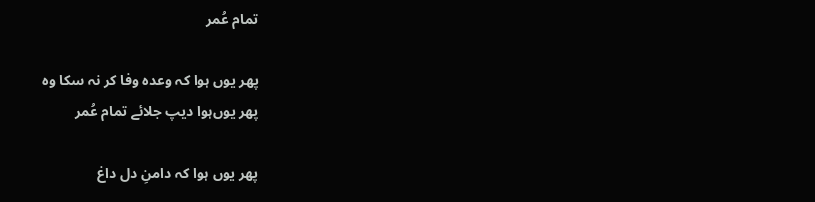تمام عُمر

پھر یوں ہوا کہ وعدہ وفا کر نہ سکا وہ
پھر یوں‌ہوا دیپ جلائے تمام عُمر

پھر یوں ہوا کہ دامنِ دل داغ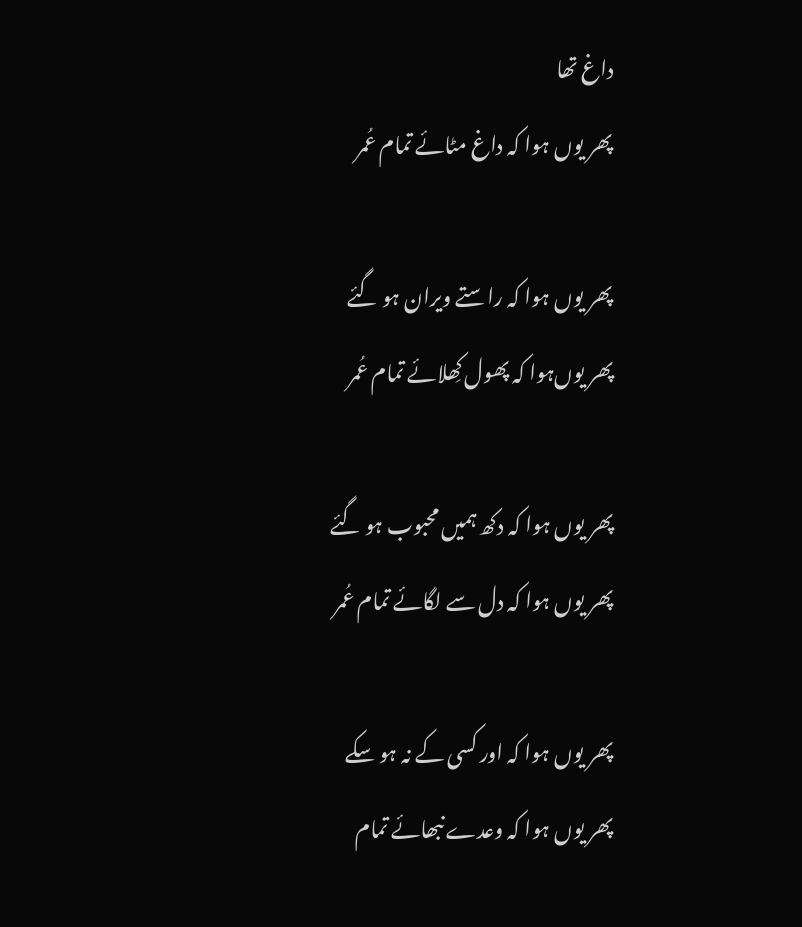داغ تھا
پھر یوں ہوا کہ داغ مٹائے تمام عُمر

پھر یوں ہوا کہ راستے ویران ہو گئے
پھر یوں‌ہوا کہ پھول کِھلائے تمام عُمر

پھر یوں ہوا کہ دکھ ہمیں محبوب ہو گئے
پھر یوں ہوا کہ دل سے لگائے تمام عُمر

پھر یوں ہوا کہ اور کسی کے نہ ہو سکے
پھر یوں ہوا کہ وعدے نبھائے تمام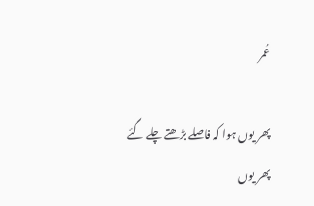عُمر

پھر یوں ہوا کہ فاصلے بڑھتے چلے گئے
پھر یوں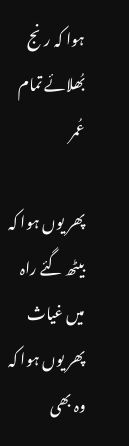ہوا کہ رنج بُھلائے تمام عُمر

پھر یوں ہوا کہ بیٹھ گئے راہ میں غیاث
پھر یوں ہوا کہ وہ بھی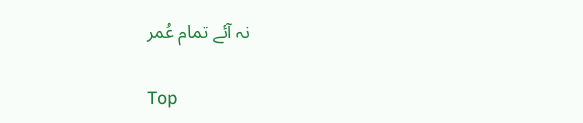نہ آئے تمام عُمر

Top